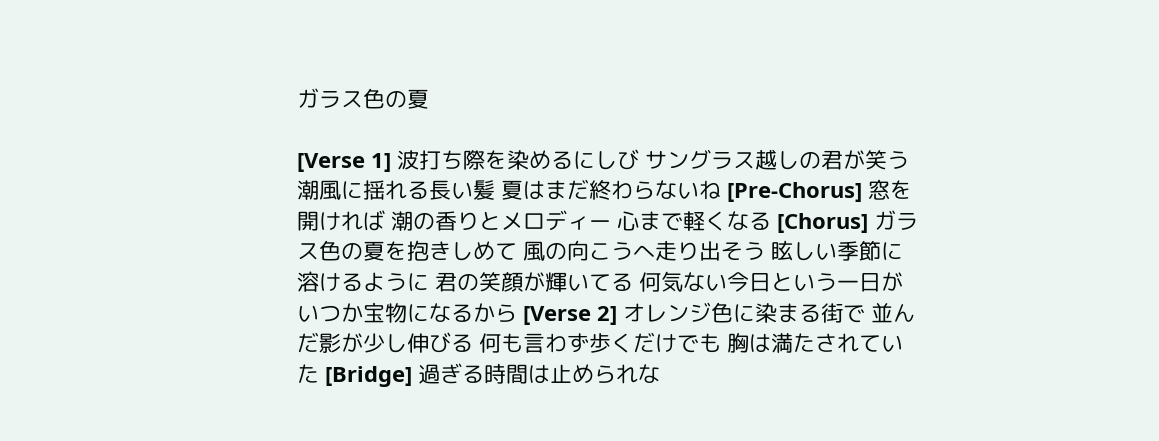ガラス色の夏

[Verse 1] 波打ち際を染めるにしび サングラス越しの君が笑う 潮風に揺れる長い髪 夏はまだ終わらないね [Pre-Chorus] 窓を開ければ 潮の香りとメロディー 心まで軽くなる [Chorus] ガラス色の夏を抱きしめて 風の向こうへ走り出そう 眩しい季節に溶けるように 君の笑顔が輝いてる 何気ない今日という一日が いつか宝物になるから [Verse 2] オレンジ色に染まる街で 並んだ影が少し伸びる 何も言わず歩くだけでも 胸は満たされていた [Bridge] 過ぎる時間は止められな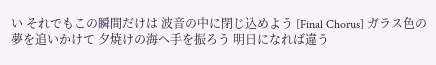い それでもこの瞬間だけは 波音の中に閉じ込めよう [Final Chorus] ガラス色の夢を追いかけて 夕焼けの海へ手を振ろう 明日になれば違う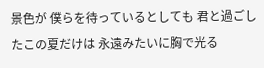景色が 僕らを待っているとしても 君と過ごしたこの夏だけは 永遠みたいに胸で光る